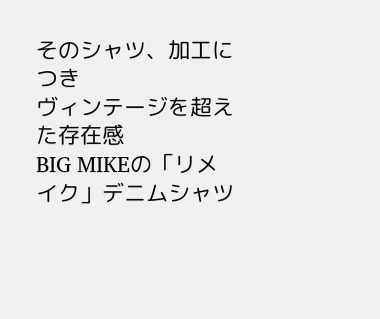そのシャツ、加工につき
ヴィンテージを超えた存在感
BIG MIKEの「リメイク」デニムシャツ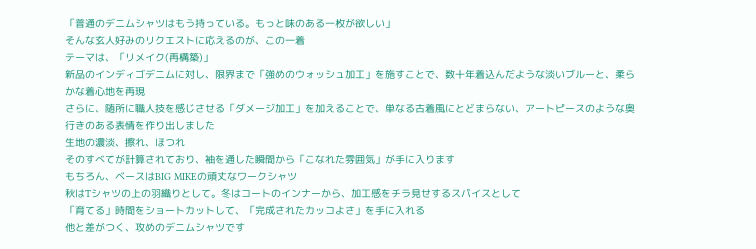「普通のデニムシャツはもう持っている。もっと味のある一枚が欲しい」
そんな玄人好みのリクエストに応えるのが、この一着
テーマは、「リメイク(再構築)」
新品のインディゴデニムに対し、限界まで「強めのウォッシュ加工」を施すことで、数十年着込んだような淡いブルーと、柔らかな着心地を再現
さらに、随所に職人技を感じさせる「ダメージ加工」を加えることで、単なる古着風にとどまらない、アートピースのような奥行きのある表情を作り出しました
生地の濃淡、擦れ、ほつれ
そのすべてが計算されており、袖を通した瞬間から「こなれた雰囲気」が手に入ります
もちろん、ベースはBIG MIKEの頑丈なワークシャツ
秋はTシャツの上の羽織りとして。冬はコートのインナーから、加工感をチラ見せするスパイスとして
「育てる」時間をショートカットして、「完成されたカッコよさ」を手に入れる
他と差がつく、攻めのデニムシャツです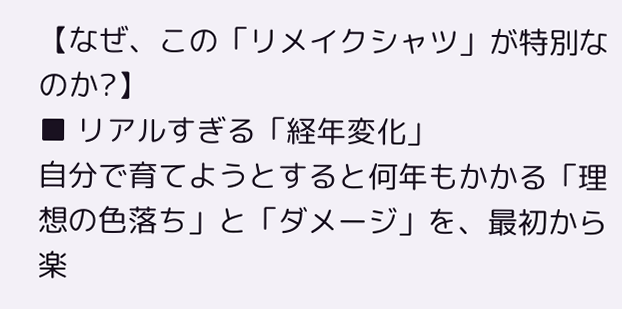【なぜ、この「リメイクシャツ」が特別なのか?】
■ リアルすぎる「経年変化」
自分で育てようとすると何年もかかる「理想の色落ち」と「ダメージ」を、最初から楽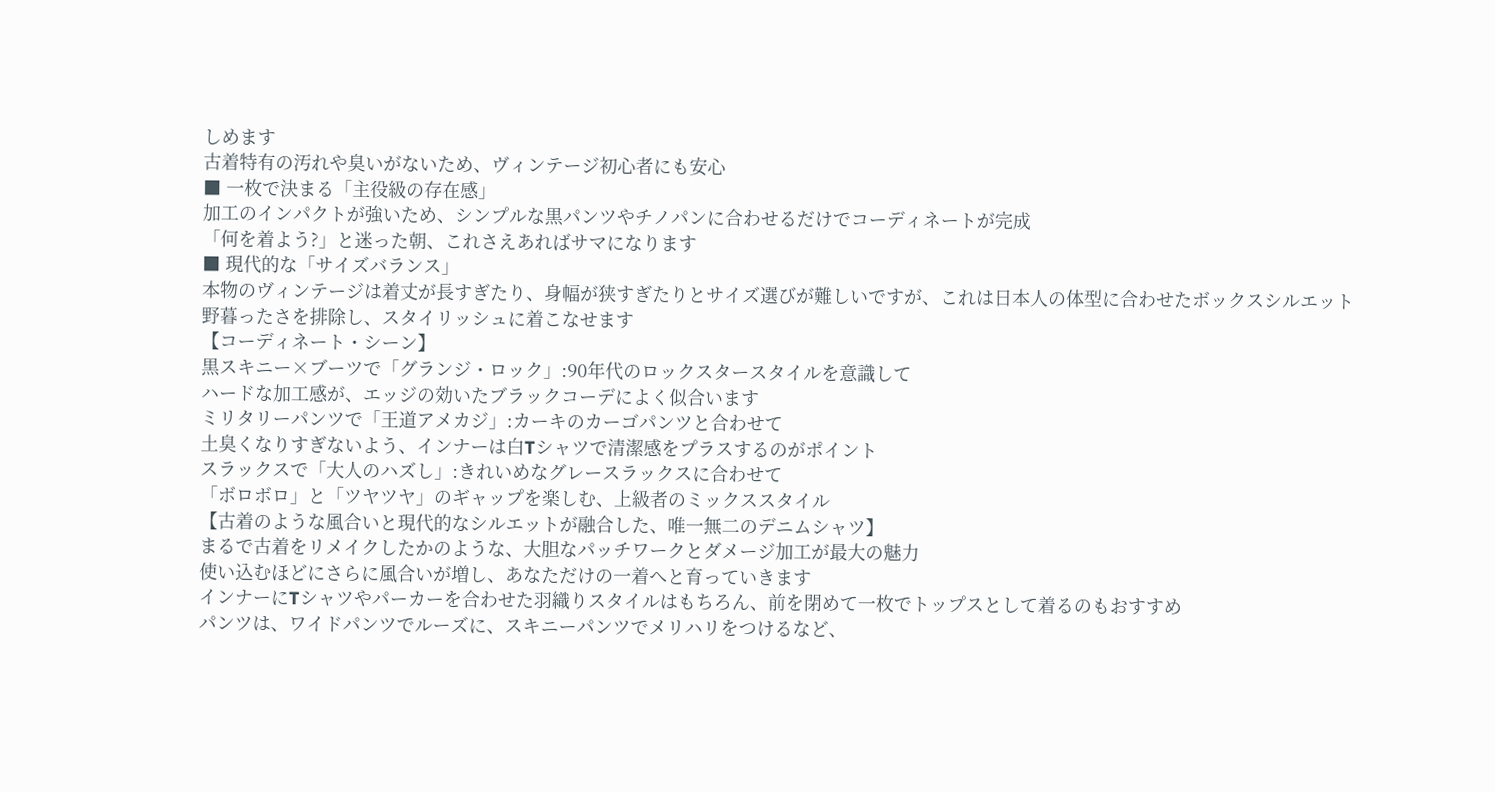しめます
古着特有の汚れや臭いがないため、ヴィンテージ初心者にも安心
■ 一枚で決まる「主役級の存在感」
加工のインパクトが強いため、シンプルな黒パンツやチノパンに合わせるだけでコーディネートが完成
「何を着よう?」と迷った朝、これさえあればサマになります
■ 現代的な「サイズバランス」
本物のヴィンテージは着丈が長すぎたり、身幅が狭すぎたりとサイズ選びが難しいですが、これは日本人の体型に合わせたボックスシルエット
野暮ったさを排除し、スタイリッシュに着こなせます
【コーディネート・シーン】
黒スキニー×ブーツで「グランジ・ロック」:90年代のロックスタースタイルを意識して
ハードな加工感が、エッジの効いたブラックコーデによく似合います
ミリタリーパンツで「王道アメカジ」:カーキのカーゴパンツと合わせて
土臭くなりすぎないよう、インナーは白Tシャツで清潔感をプラスするのがポイント
スラックスで「大人のハズし」:きれいめなグレースラックスに合わせて
「ボロボロ」と「ツヤツヤ」のギャップを楽しむ、上級者のミックススタイル
【古着のような風合いと現代的なシルエットが融合した、唯一無二のデニムシャツ】
まるで古着をリメイクしたかのような、大胆なパッチワークとダメージ加工が最大の魅力
使い込むほどにさらに風合いが増し、あなただけの一着へと育っていきます
インナーにTシャツやパーカーを合わせた羽織りスタイルはもちろん、前を閉めて一枚でトップスとして着るのもおすすめ
パンツは、ワイドパンツでルーズに、スキニーパンツでメリハリをつけるなど、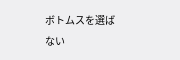ボトムスを選ばない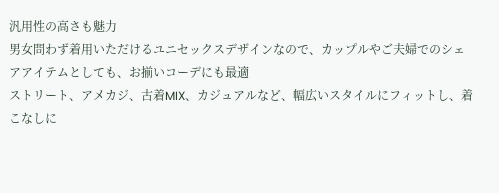汎用性の高さも魅力
男女問わず着用いただけるユニセックスデザインなので、カップルやご夫婦でのシェアアイテムとしても、お揃いコーデにも最適
ストリート、アメカジ、古着MIX、カジュアルなど、幅広いスタイルにフィットし、着こなしに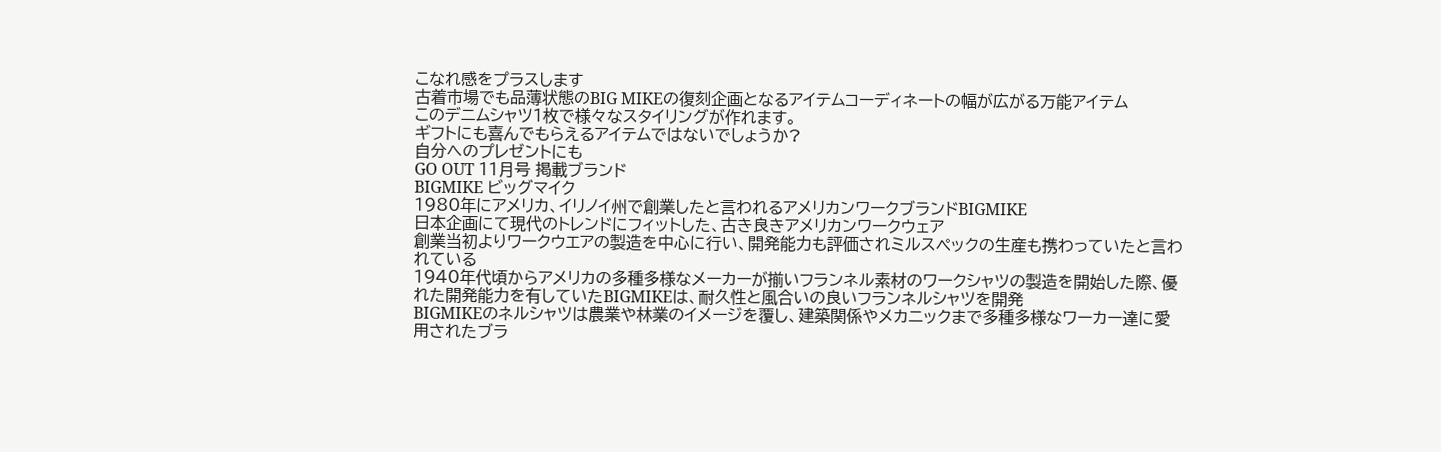こなれ感をプラスします
古着市場でも品薄状態のBIG MIKEの復刻企画となるアイテムコーディネートの幅が広がる万能アイテム
このデニムシャツ1枚で様々なスタイリングが作れます。
ギフトにも喜んでもらえるアイテムではないでしょうか?
自分へのプレゼントにも
GO OUT 11月号 掲載ブランド
BIGMIKE ビッグマイク
1980年にアメリカ、イリノイ州で創業したと言われるアメリカンワークブランドBIGMIKE
日本企画にて現代のトレンドにフィットした、古き良きアメリカンワークウェア
創業当初よりワークウエアの製造を中心に行い、開発能力も評価されミルスペックの生産も携わっていたと言われている
1940年代頃からアメリカの多種多様なメーカーが揃いフランネル素材のワークシャツの製造を開始した際、優れた開発能力を有していたBIGMIKEは、耐久性と風合いの良いフランネルシャツを開発
BIGMIKEのネルシャツは農業や林業のイメージを覆し、建築関係やメカニックまで多種多様なワーカー達に愛用されたブラ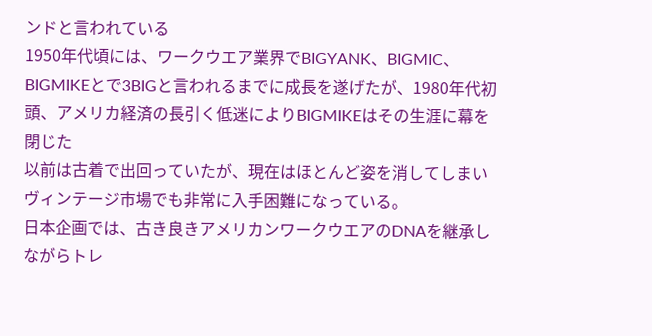ンドと言われている
1950年代頃には、ワークウエア業界でBIGYANK、BIGMIC、BIGMIKEとで3BIGと言われるまでに成長を遂げたが、1980年代初頭、アメリカ経済の長引く低迷によりBIGMIKEはその生涯に幕を閉じた
以前は古着で出回っていたが、現在はほとんど姿を消してしまいヴィンテージ市場でも非常に入手困難になっている。
日本企画では、古き良きアメリカンワークウエアのDNAを継承しながらトレ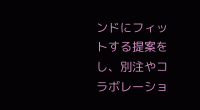ンドにフィットする提案をし、別注やコラボレーショ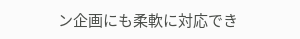ン企画にも柔軟に対応でき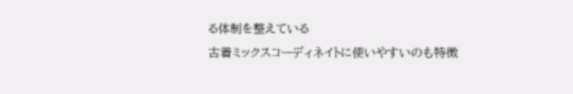る体制を整えている
古着ミックスコーディネイトに使いやすいのも特徴